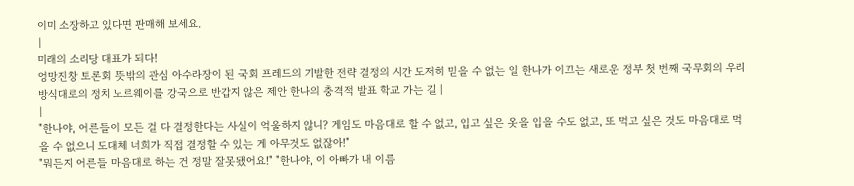이미 소장하고 있다면 판매해 보세요.
|
미래의 소리당 대표가 되다!
엉망진창 토론회 뜻밖의 관심 아수라장이 된 국회 프레드의 기발한 전략 결정의 시간 도저히 믿을 수 없는 일 한나가 이끄는 새로운 정부 첫 번째 국무회의 우리 방식대로의 정치 노르웨이를 강국으로 반갑지 않은 제안 한나의 충격적 발표 학교 가는 길 |
|
"한나야, 어른들이 모든 걸 다 결정한다는 사실이 억울하지 않니? 게임도 마음대로 할 수 없고, 입고 싶은 옷을 입을 수도 없고, 또 먹고 싶은 것도 마음대로 먹을 수 없으니 도대체 너희가 직접 결정할 수 있는 게 아무것도 없잖아!"
"뭐든지 어른들 마음대로 하는 건 정말 잘못됐어요!" "한나야, 이 아빠가 내 이름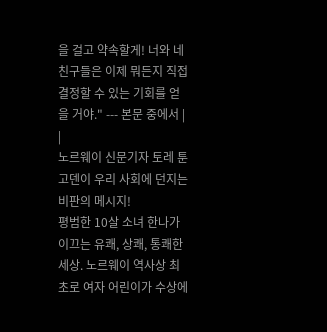을 걸고 약속할게! 너와 네 친구들은 이제 뭐든지 직접 결정할 수 있는 기회를 얻을 거야." --- 본문 중에서 |
|
노르웨이 신문기자 토레 툰고덴이 우리 사회에 던지는 비판의 메시지!
평범한 10살 소녀 한나가 이끄는 유쾌, 상쾌, 통쾌한 세상. 노르웨이 역사상 최초로 여자 어린이가 수상에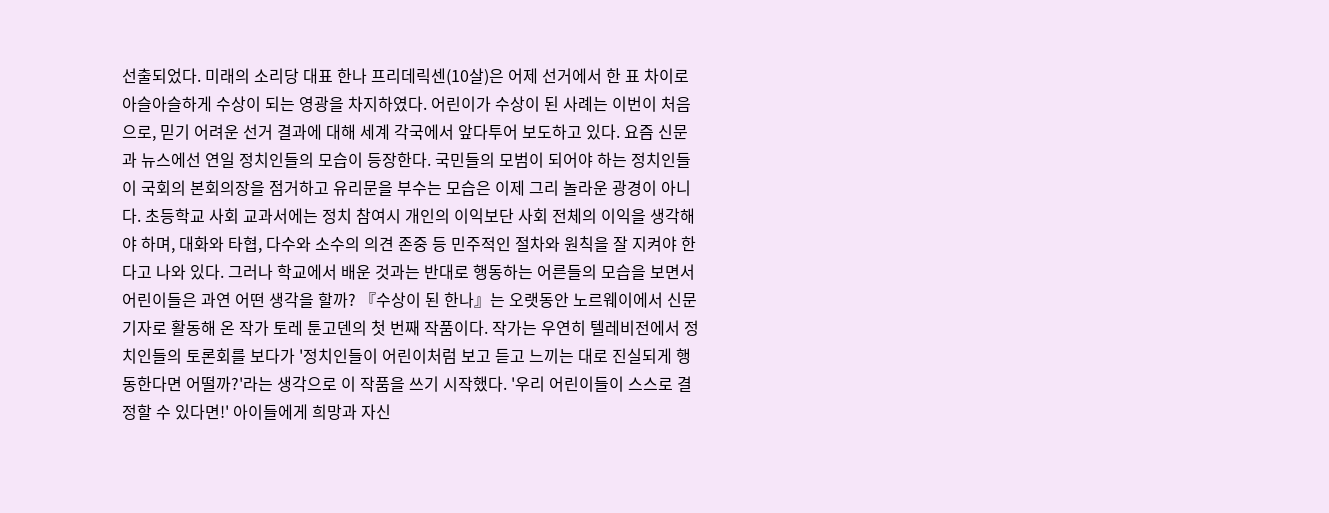선출되었다. 미래의 소리당 대표 한나 프리데릭센(10살)은 어제 선거에서 한 표 차이로 아슬아슬하게 수상이 되는 영광을 차지하였다. 어린이가 수상이 된 사례는 이번이 처음으로, 믿기 어려운 선거 결과에 대해 세계 각국에서 앞다투어 보도하고 있다. 요즘 신문과 뉴스에선 연일 정치인들의 모습이 등장한다. 국민들의 모범이 되어야 하는 정치인들이 국회의 본회의장을 점거하고 유리문을 부수는 모습은 이제 그리 놀라운 광경이 아니다. 초등학교 사회 교과서에는 정치 참여시 개인의 이익보단 사회 전체의 이익을 생각해야 하며, 대화와 타협, 다수와 소수의 의견 존중 등 민주적인 절차와 원칙을 잘 지켜야 한다고 나와 있다. 그러나 학교에서 배운 것과는 반대로 행동하는 어른들의 모습을 보면서 어린이들은 과연 어떤 생각을 할까? 『수상이 된 한나』는 오랫동안 노르웨이에서 신문기자로 활동해 온 작가 토레 툰고덴의 첫 번째 작품이다. 작가는 우연히 텔레비전에서 정치인들의 토론회를 보다가 '정치인들이 어린이처럼 보고 듣고 느끼는 대로 진실되게 행동한다면 어떨까?'라는 생각으로 이 작품을 쓰기 시작했다. '우리 어린이들이 스스로 결정할 수 있다면!' 아이들에게 희망과 자신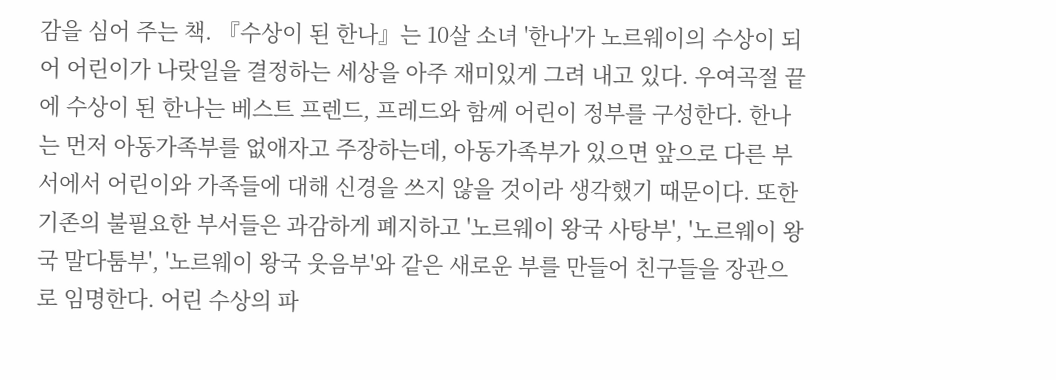감을 심어 주는 책. 『수상이 된 한나』는 10살 소녀 '한나'가 노르웨이의 수상이 되어 어린이가 나랏일을 결정하는 세상을 아주 재미있게 그려 내고 있다. 우여곡절 끝에 수상이 된 한나는 베스트 프렌드, 프레드와 함께 어린이 정부를 구성한다. 한나는 먼저 아동가족부를 없애자고 주장하는데, 아동가족부가 있으면 앞으로 다른 부서에서 어린이와 가족들에 대해 신경을 쓰지 않을 것이라 생각했기 때문이다. 또한 기존의 불필요한 부서들은 과감하게 폐지하고 '노르웨이 왕국 사탕부', '노르웨이 왕국 말다툼부', '노르웨이 왕국 웃음부'와 같은 새로운 부를 만들어 친구들을 장관으로 임명한다. 어린 수상의 파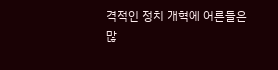격적인 정치 개혁에 어른들은 많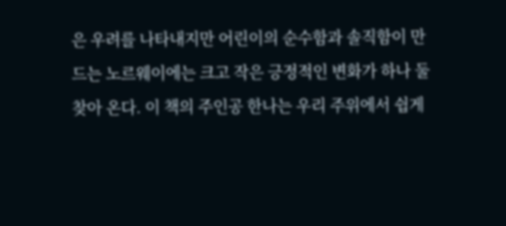은 우려를 나타내지만 어린이의 순수함과 솔직함이 만드는 노르웨이에는 크고 작은 긍정적인 변화가 하나 둘 찾아 온다. 이 책의 주인공 한나는 우리 주위에서 쉽게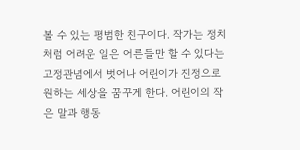볼 수 있는 평범한 친구이다. 작가는 정치처럼 어려운 일은 어른들만 할 수 있다는 고정관념에서 벗어나 어린이가 진정으로 원하는 세상을 꿈꾸게 한다. 어린이의 작은 말과 행동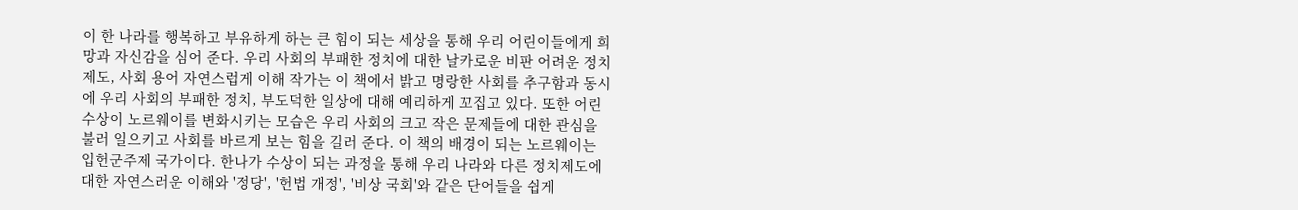이 한 나라를 행복하고 부유하게 하는 큰 힘이 되는 세상을 통해 우리 어린이들에게 희망과 자신감을 심어 준다. 우리 사회의 부패한 정치에 대한 날카로운 비판 어려운 정치 제도, 사회 용어 자연스럽게 이해 작가는 이 책에서 밝고 명랑한 사회를 추구함과 동시에 우리 사회의 부패한 정치, 부도덕한 일상에 대해 예리하게 꼬집고 있다. 또한 어린 수상이 노르웨이를 변화시키는 모습은 우리 사회의 크고 작은 문제들에 대한 관심을 불러 일으키고 사회를 바르게 보는 힘을 길러 준다. 이 책의 배경이 되는 노르웨이는 입헌군주제 국가이다. 한나가 수상이 되는 과정을 통해 우리 나라와 다른 정치제도에 대한 자연스러운 이해와 '정당', '헌법 개정', '비상 국회'와 같은 단어들을 쉽게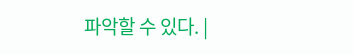파악할 수 있다. |